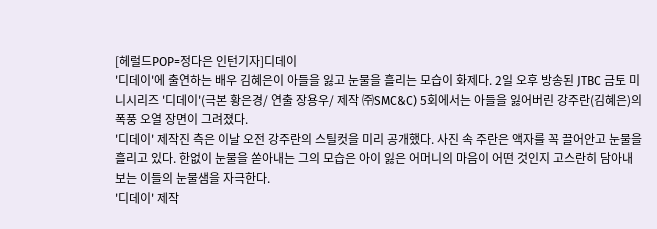[헤럴드POP=정다은 인턴기자]디데이
'디데이'에 출연하는 배우 김혜은이 아들을 잃고 눈물을 흘리는 모습이 화제다. 2일 오후 방송된 JTBC 금토 미니시리즈 '디데이'(극본 황은경/ 연출 장용우/ 제작 ㈜SMC&C) 5회에서는 아들을 잃어버린 강주란(김혜은)의 폭풍 오열 장면이 그려졌다.
'디데이' 제작진 측은 이날 오전 강주란의 스틸컷을 미리 공개했다. 사진 속 주란은 액자를 꼭 끌어안고 눈물을 흘리고 있다. 한없이 눈물을 쏟아내는 그의 모습은 아이 잃은 어머니의 마음이 어떤 것인지 고스란히 담아내 보는 이들의 눈물샘을 자극한다.
'디데이' 제작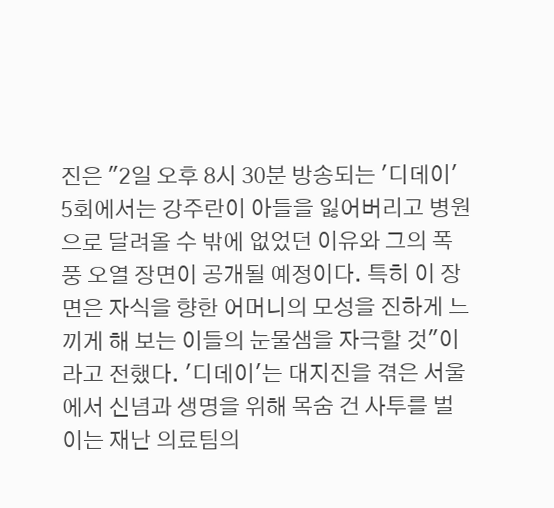진은 "2일 오후 8시 30분 방송되는 '디데이' 5회에서는 강주란이 아들을 잃어버리고 병원으로 달려올 수 밖에 없었던 이유와 그의 폭풍 오열 장면이 공개될 예정이다. 특히 이 장면은 자식을 향한 어머니의 모성을 진하게 느끼게 해 보는 이들의 눈물샘을 자극할 것"이라고 전했다. '디데이'는 대지진을 겪은 서울에서 신념과 생명을 위해 목숨 건 사투를 벌이는 재난 의료팀의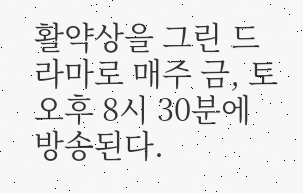활약상을 그린 드라마로 매주 금, 토 오후 8시 30분에 방송된다.